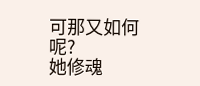可那又如何呢?
她修魂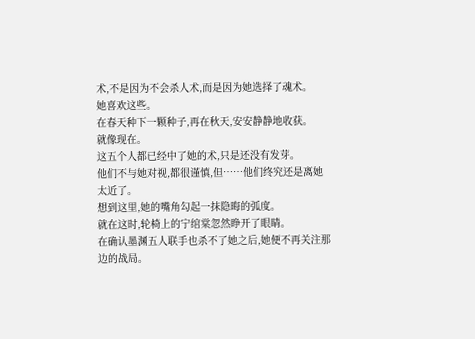术,不是因为不会杀人术,而是因为她选择了魂术。
她喜欢这些。
在春天种下一颗种子,再在秋天,安安静静地收获。
就像现在。
这五个人都已经中了她的术,只是还没有发芽。
他们不与她对视,都很谨慎,但……他们终究还是离她太近了。
想到这里,她的嘴角勾起一抹隐晦的弧度。
就在这时,轮椅上的宁绾棠忽然睁开了眼睛。
在确认墨渊五人联手也杀不了她之后,她便不再关注那边的战局。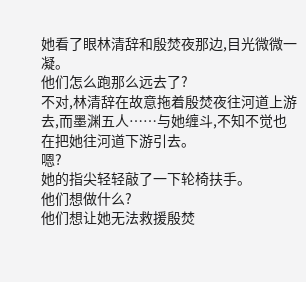她看了眼林清辞和殷焚夜那边,目光微微一凝。
他们怎么跑那么远去了?
不对,林清辞在故意拖着殷焚夜往河道上游去,而墨渊五人……与她缠斗,不知不觉也在把她往河道下游引去。
嗯?
她的指尖轻轻敲了一下轮椅扶手。
他们想做什么?
他们想让她无法救援殷焚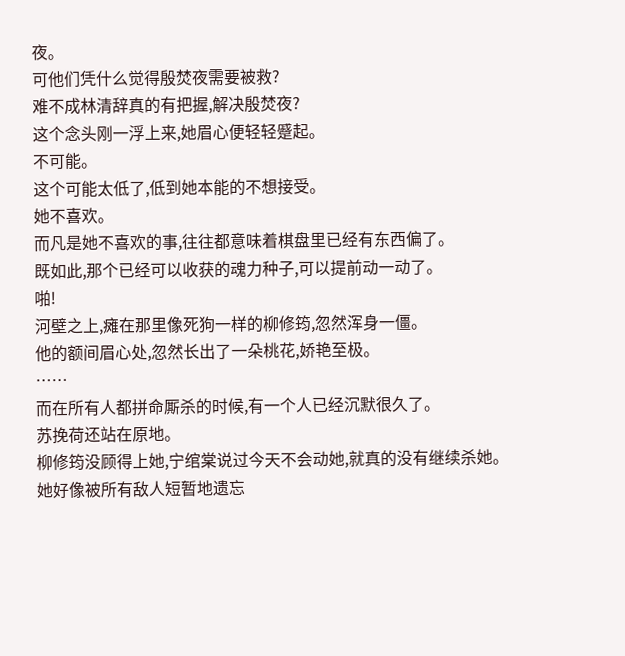夜。
可他们凭什么觉得殷焚夜需要被救?
难不成林清辞真的有把握,解决殷焚夜?
这个念头刚一浮上来,她眉心便轻轻蹙起。
不可能。
这个可能太低了,低到她本能的不想接受。
她不喜欢。
而凡是她不喜欢的事,往往都意味着棋盘里已经有东西偏了。
既如此,那个已经可以收获的魂力种子,可以提前动一动了。
啪!
河壁之上,瘫在那里像死狗一样的柳修筠,忽然浑身一僵。
他的额间眉心处,忽然长出了一朵桃花,娇艳至极。
……
而在所有人都拼命厮杀的时候,有一个人已经沉默很久了。
苏挽荷还站在原地。
柳修筠没顾得上她,宁绾棠说过今天不会动她,就真的没有继续杀她。
她好像被所有敌人短暂地遗忘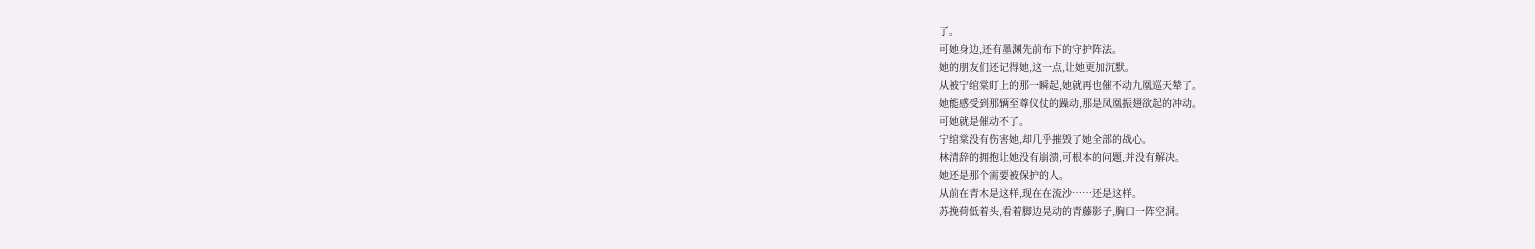了。
可她身边,还有墨渊先前布下的守护阵法。
她的朋友们还记得她,这一点,让她更加沉默。
从被宁绾棠盯上的那一瞬起,她就再也催不动九凰巡天辇了。
她能感受到那辆至尊仪仗的躁动,那是凤凰振翅欲起的冲动。
可她就是催动不了。
宁绾棠没有伤害她,却几乎摧毁了她全部的战心。
林清辞的拥抱让她没有崩溃,可根本的问题,并没有解决。
她还是那个需要被保护的人。
从前在青木是这样,现在在流沙……还是这样。
苏挽荷低着头,看着脚边晃动的青藤影子,胸口一阵空洞。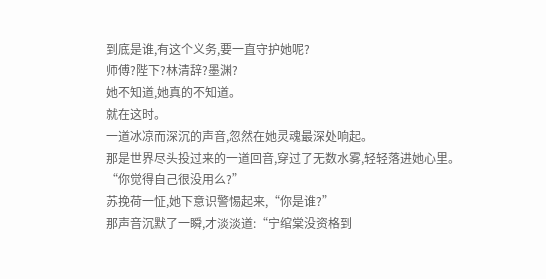到底是谁,有这个义务,要一直守护她呢?
师傅?陛下?林清辞?墨渊?
她不知道,她真的不知道。
就在这时。
一道冰凉而深沉的声音,忽然在她灵魂最深处响起。
那是世界尽头投过来的一道回音,穿过了无数水雾,轻轻落进她心里。
“你觉得自己很没用么?”
苏挽荷一怔,她下意识警惕起来,“你是谁?”
那声音沉默了一瞬,才淡淡道:“宁绾棠没资格到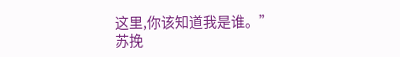这里,你该知道我是谁。”
苏挽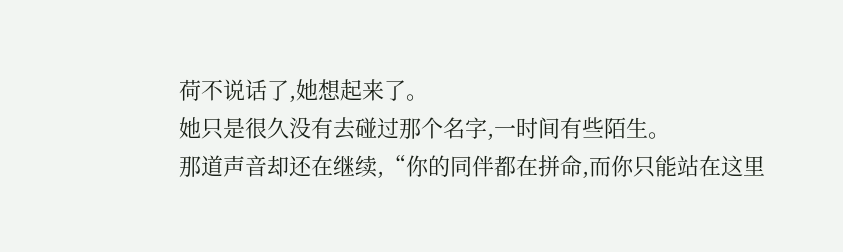荷不说话了,她想起来了。
她只是很久没有去碰过那个名字,一时间有些陌生。
那道声音却还在继续,“你的同伴都在拼命,而你只能站在这里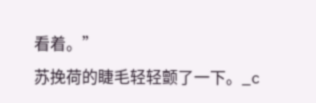看着。”
苏挽荷的睫毛轻轻颤了一下。_c